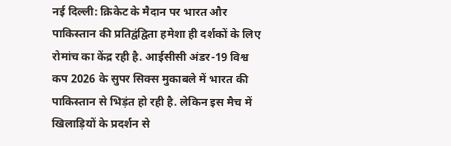नई दिल्ली: क्रिकेट के मैदान पर भारत और पाकिस्तान की प्रतिद्वंद्विता हमेशा ही दर्शकों के लिए रोमांच का केंद्र रही है. आईसीसी अंडर-19 विश्व कप 2026 के सुपर सिक्स मुकाबले में भारत की पाकिस्तान से भिड़ंत हो रही है. लेकिन इस मैच में खिलाड़ियों के प्रदर्शन से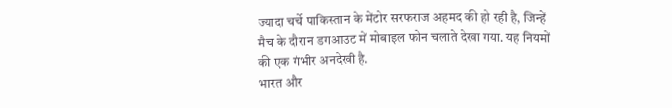ज्यादा चर्चे पाकिस्तान के मेंटोर सरफराज अहमद की हो रही है, जिन्हें मैच के दौरान डगआउट में मोबाइल फोन चलाते देखा गया. यह नियमों की एक गंभीर अनदेखी है.
भारत और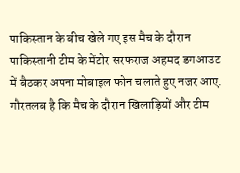पाकिस्तान के बीच खेले गए इस मैच के दौरान पाकिस्तानी टीम के मेंटोर सरफराज अहमद डगआउट में बैठकर अपना मोबाइल फोन चलाते हुए नजर आए. गौरतलब है कि मैच के दौरान खिलाड़ियों और टीम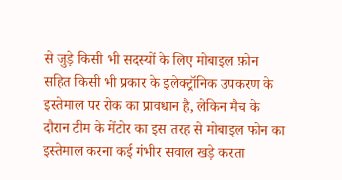से जुड़े किसी भी सदस्यों के लिए मोबाइल फ़ोन सहित किसी भी प्रकार के इलेक्ट्रॉनिक उपकरण के इस्तेमाल पर रोक का प्रावधान है, लेकिन मैच के दौरान टीम के मेंटोर का इस तरह से मोबाइल फोन का इस्तेमाल करना कई गंभीर सवाल खड़े करता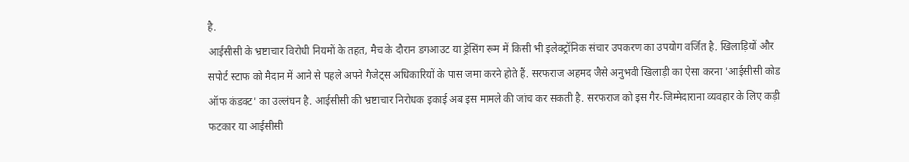है.
आईसीसी के भ्रष्टाचार विरोधी नियमों के तहत, मैच के दौरान डगआउट या ड्रेसिंग रूम में किसी भी इलेक्ट्रॉनिक संचार उपकरण का उपयोग वर्जित है. खिलाड़ियों और सपोर्ट स्टाफ को मैदान में आने से पहले अपने गैजेट्स अधिकारियों के पास जमा करने होते हैं. सरफराज अहमद जैसे अनुभवी खिलाड़ी का ऐसा करना 'आईसीसी कोड ऑफ कंडक्ट' का उल्लंघन है. आईसीसी की भ्रष्टाचार निरोधक इकाई अब इस मामले की जांच कर सकती है. सरफराज को इस गैर-जिम्मेदाराना व्यवहार के लिए कड़ी फटकार या आईसीसी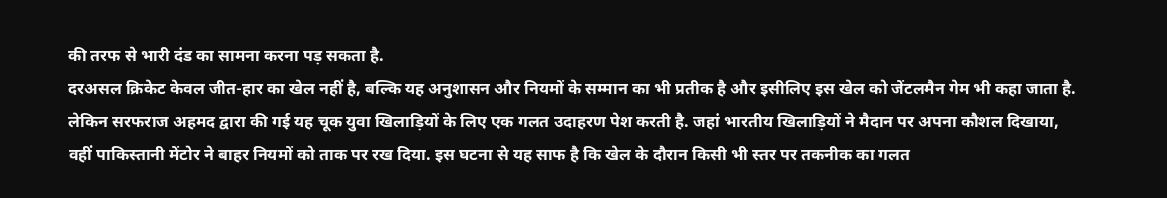की तरफ से भारी दंड का सामना करना पड़ सकता है.
दरअसल क्रिकेट केवल जीत-हार का खेल नहीं है, बल्कि यह अनुशासन और नियमों के सम्मान का भी प्रतीक है और इसीलिए इस खेल को जेंटलमैन गेम भी कहा जाता है. लेकिन सरफराज अहमद द्वारा की गई यह चूक युवा खिलाड़ियों के लिए एक गलत उदाहरण पेश करती है. जहां भारतीय खिलाड़ियों ने मैदान पर अपना कौशल दिखाया, वहीं पाकिस्तानी मेंटोर ने बाहर नियमों को ताक पर रख दिया. इस घटना से यह साफ है कि खेल के दौरान किसी भी स्तर पर तकनीक का गलत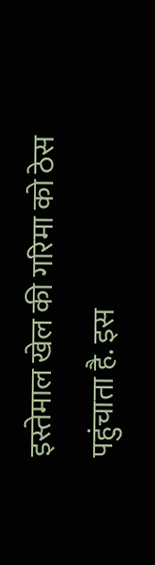इस्तेमाल खेल की गरिमा को ठेस पहुंचाता है. इस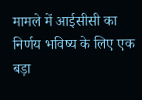मामले में आईसीसी का निर्णय भविष्य के लिए एक बड़ा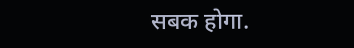सबक होगा.